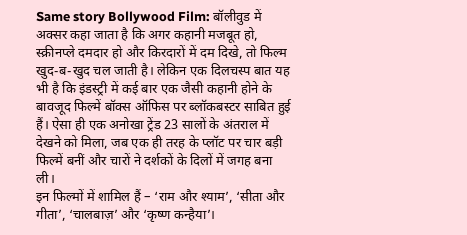Same story Bollywood Film: बॉलीवुड में अक्सर कहा जाता है कि अगर कहानी मजबूत हो, स्क्रीनप्ले दमदार हो और किरदारों में दम दिखे, तो फिल्म खुद-ब-खुद चल जाती है। लेकिन एक दिलचस्प बात यह भी है कि इंडस्ट्री में कई बार एक जैसी कहानी होने के बावजूद फिल्में बॉक्स ऑफिस पर ब्लॉकबस्टर साबित हुई हैं। ऐसा ही एक अनोखा ट्रेंड 23 सालों के अंतराल में देखने को मिला, जब एक ही तरह के प्लॉट पर चार बड़ी फिल्में बनीं और चारों ने दर्शकों के दिलों में जगह बना ली।
इन फिल्मों में शामिल हैं – ‘राम और श्याम’, ‘सीता और गीता’, ‘चालबाज़’ और ‘कृष्ण कन्हैया’।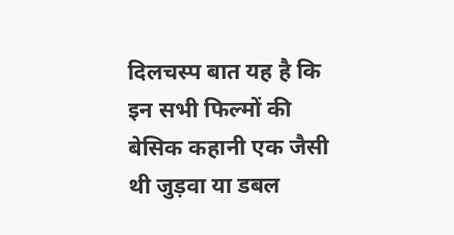दिलचस्प बात यह है कि इन सभी फिल्मों की बेसिक कहानी एक जैसी थी जुड़वा या डबल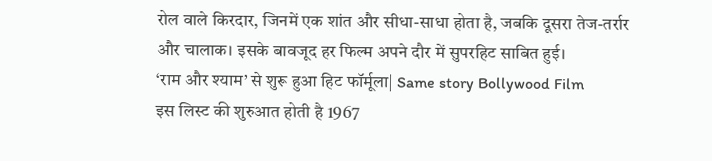रोल वाले किरदार, जिनमें एक शांत और सीधा-साधा होता है, जबकि दूसरा तेज-तर्रार और चालाक। इसके बावजूद हर फिल्म अपने दौर में सुपरहिट साबित हुई।
‘राम और श्याम’ से शुरू हुआ हिट फॉर्मूला| Same story Bollywood Film
इस लिस्ट की शुरुआत होती है 1967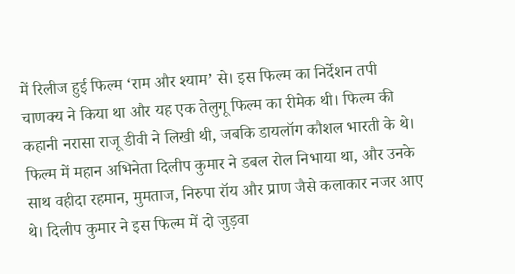में रिलीज हुई फिल्म ‘राम और श्याम’ से। इस फिल्म का निर्देशन तपी चाणक्य ने किया था और यह एक तेलुगू फिल्म का रीमेक थी। फिल्म की कहानी नरासा राजू डीवी ने लिखी थी, जबकि डायलॉग कौशल भारती के थे। फिल्म में महान अभिनेता दिलीप कुमार ने डबल रोल निभाया था, और उनके साथ वहीदा रहमान, मुमताज, निरुपा रॉय और प्राण जैसे कलाकार नजर आए थे। दिलीप कुमार ने इस फिल्म में दो जुड़वा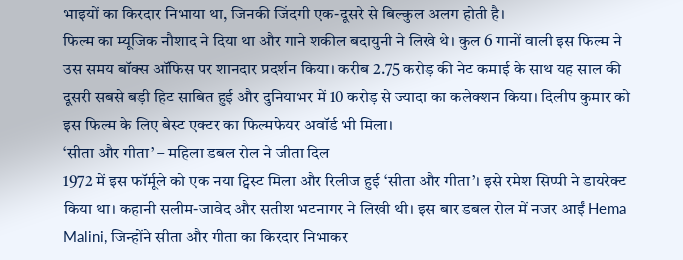भाइयों का किरदार निभाया था, जिनकी जिंदगी एक-दूसरे से बिल्कुल अलग होती है।
फिल्म का म्यूजिक नौशाद ने दिया था और गाने शकील बदायुनी ने लिखे थे। कुल 6 गानों वाली इस फिल्म ने उस समय बॉक्स ऑफिस पर शानदार प्रदर्शन किया। करीब 2.75 करोड़ की नेट कमाई के साथ यह साल की दूसरी सबसे बड़ी हिट साबित हुई और दुनियाभर में 10 करोड़ से ज्यादा का कलेक्शन किया। दिलीप कुमार को इस फिल्म के लिए बेस्ट एक्टर का फिल्मफेयर अवॉर्ड भी मिला।
‘सीता और गीता’ – महिला डबल रोल ने जीता दिल
1972 में इस फॉर्मूले को एक नया ट्विस्ट मिला और रिलीज हुई ‘सीता और गीता’। इसे रमेश सिप्पी ने डायरेक्ट किया था। कहानी सलीम-जावेद और सतीश भटनागर ने लिखी थी। इस बार डबल रोल में नजर आईं Hema Malini, जिन्होंने सीता और गीता का किरदार निभाकर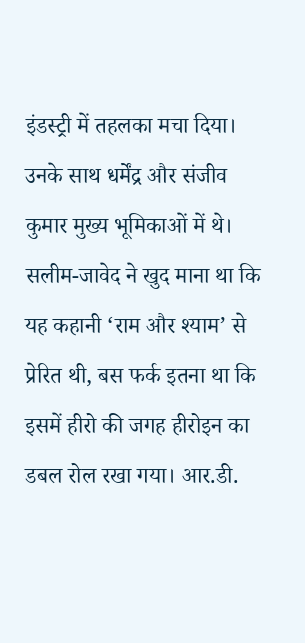इंडस्ट्री में तहलका मचा दिया। उनके साथ धर्मेंद्र और संजीव कुमार मुख्य भूमिकाओं में थे।
सलीम-जावेद ने खुद माना था कि यह कहानी ‘राम और श्याम’ से प्रेरित थी, बस फर्क इतना था कि इसमें हीरो की जगह हीरोइन का डबल रोल रखा गया। आर.डी.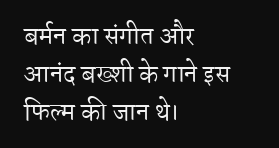बर्मन का संगीत और आनंद बख्शी के गाने इस फिल्म की जान थे।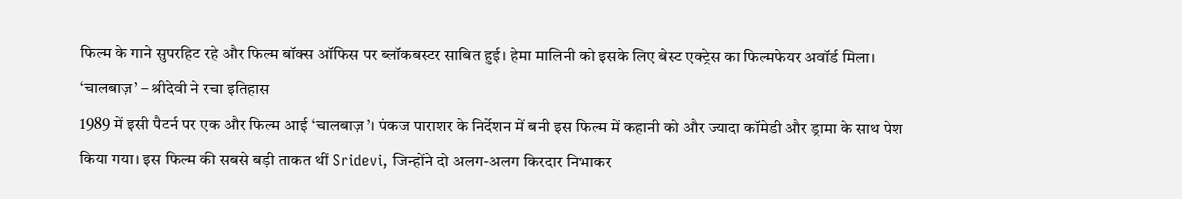फिल्म के गाने सुपरहिट रहे और फिल्म बॉक्स ऑफिस पर ब्लॉकबस्टर साबित हुई। हेमा मालिनी को इसके लिए बेस्ट एक्ट्रेस का फिल्मफेयर अवॉर्ड मिला।
‘चालबाज़’ – श्रीदेवी ने रचा इतिहास
1989 में इसी पैटर्न पर एक और फिल्म आई ‘चालबाज़’। पंकज पाराशर के निर्देशन में बनी इस फिल्म में कहानी को और ज्यादा कॉमेडी और ड्रामा के साथ पेश किया गया। इस फिल्म की सबसे बड़ी ताकत थीं Sridevi, जिन्होंने दो अलग-अलग किरदार निभाकर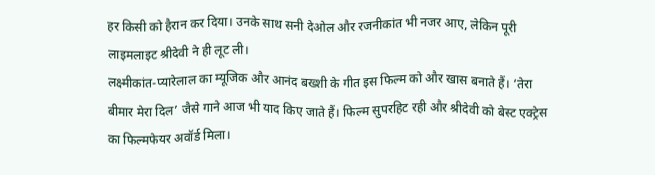हर किसी को हैरान कर दिया। उनके साथ सनी देओल और रजनीकांत भी नजर आए, लेकिन पूरी लाइमलाइट श्रीदेवी ने ही लूट ली।
लक्ष्मीकांत-प्यारेलाल का म्यूजिक और आनंद बख्शी के गीत इस फिल्म को और खास बनाते हैं। ‘तेरा बीमार मेरा दिल’ जैसे गाने आज भी याद किए जाते हैं। फिल्म सुपरहिट रही और श्रीदेवी को बेस्ट एक्ट्रेस का फिल्मफेयर अवॉर्ड मिला।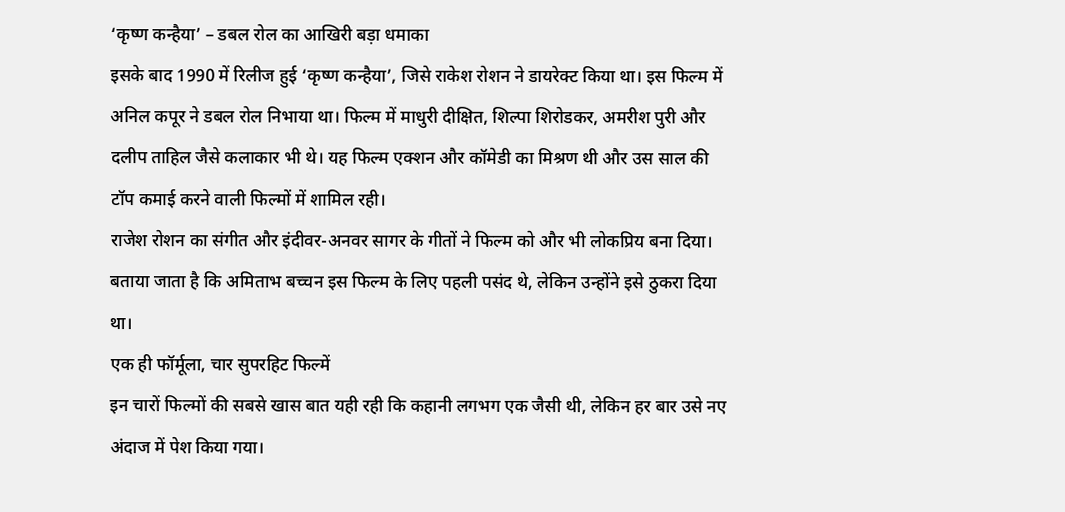‘कृष्ण कन्हैया’ – डबल रोल का आखिरी बड़ा धमाका
इसके बाद 1990 में रिलीज हुई ‘कृष्ण कन्हैया’, जिसे राकेश रोशन ने डायरेक्ट किया था। इस फिल्म में अनिल कपूर ने डबल रोल निभाया था। फिल्म में माधुरी दीक्षित, शिल्पा शिरोडकर, अमरीश पुरी और दलीप ताहिल जैसे कलाकार भी थे। यह फिल्म एक्शन और कॉमेडी का मिश्रण थी और उस साल की टॉप कमाई करने वाली फिल्मों में शामिल रही।
राजेश रोशन का संगीत और इंदीवर-अनवर सागर के गीतों ने फिल्म को और भी लोकप्रिय बना दिया। बताया जाता है कि अमिताभ बच्चन इस फिल्म के लिए पहली पसंद थे, लेकिन उन्होंने इसे ठुकरा दिया था।
एक ही फॉर्मूला, चार सुपरहिट फिल्में
इन चारों फिल्मों की सबसे खास बात यही रही कि कहानी लगभग एक जैसी थी, लेकिन हर बार उसे नए अंदाज में पेश किया गया।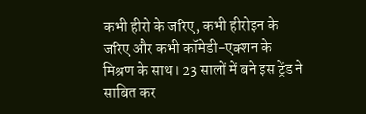कभी हीरो के जरिए, कभी हीरोइन के जरिए और कभी कॉमेडी-एक्शन के मिश्रण के साथ। 23 सालों में बने इस ट्रेंड ने साबित कर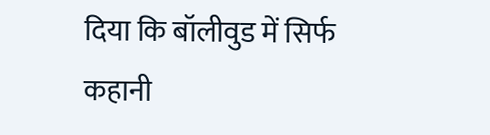दिया कि बॉलीवुड में सिर्फ कहानी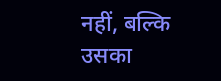नहीं, बल्कि उसका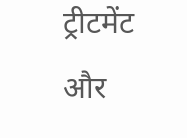ट्रीटमेंट और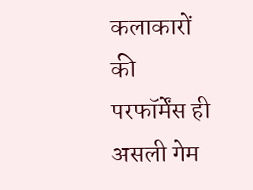कलाकारों की परफॉर्मेंस ही असली गेम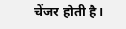चेंजर होती है।